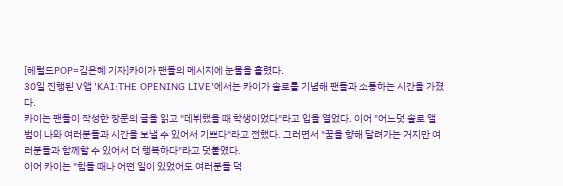[헤럴드POP=김은혜 기자]카이가 팬들의 메시지에 눈물을 흘렸다.
30일 진행된 V앱 'KAI:THE OPENING LIVE'에서는 카이가 솔로를 기념해 팬들과 소통하는 시간을 가졌다.
카이는 팬들이 작성한 장문의 글을 읽고 "데뷔했을 때 학생이었다"라고 입을 열었다. 이어 "어느덧 솔로 앨범이 나와 여러분들과 시간을 보낼 수 있어서 기쁘다"라고 전했다. 그러면서 "꿈을 향해 달려가는 거지만 여러분들과 함께할 수 있어서 더 행복하다"라고 덧붙였다.
이어 카이는 "힘들 때나 어떤 일이 있었어도 여러분들 덕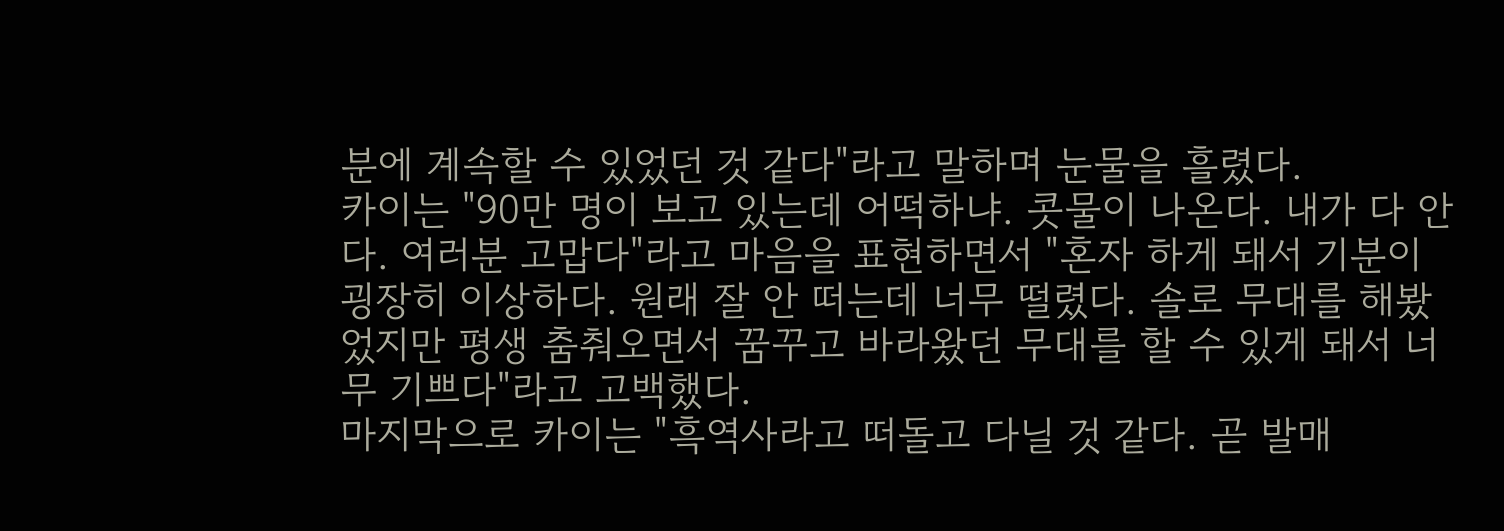분에 계속할 수 있었던 것 같다"라고 말하며 눈물을 흘렸다.
카이는 "90만 명이 보고 있는데 어떡하냐. 콧물이 나온다. 내가 다 안다. 여러분 고맙다"라고 마음을 표현하면서 "혼자 하게 돼서 기분이 굉장히 이상하다. 원래 잘 안 떠는데 너무 떨렸다. 솔로 무대를 해봤었지만 평생 춤춰오면서 꿈꾸고 바라왔던 무대를 할 수 있게 돼서 너무 기쁘다"라고 고백했다.
마지막으로 카이는 "흑역사라고 떠돌고 다닐 것 같다. 곧 발매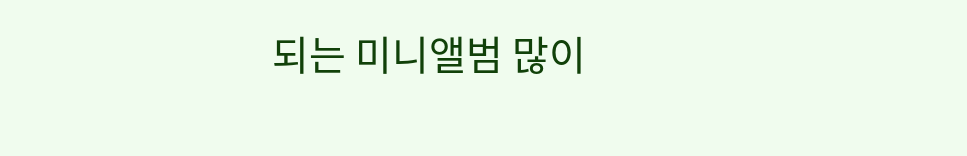되는 미니앨범 많이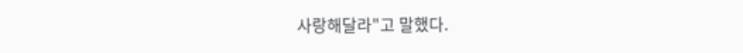사랑해달라"고 말했다.